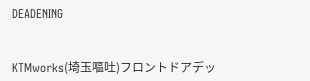DEADENING


KTMworks(埼玉嘔吐)フロントドアデッ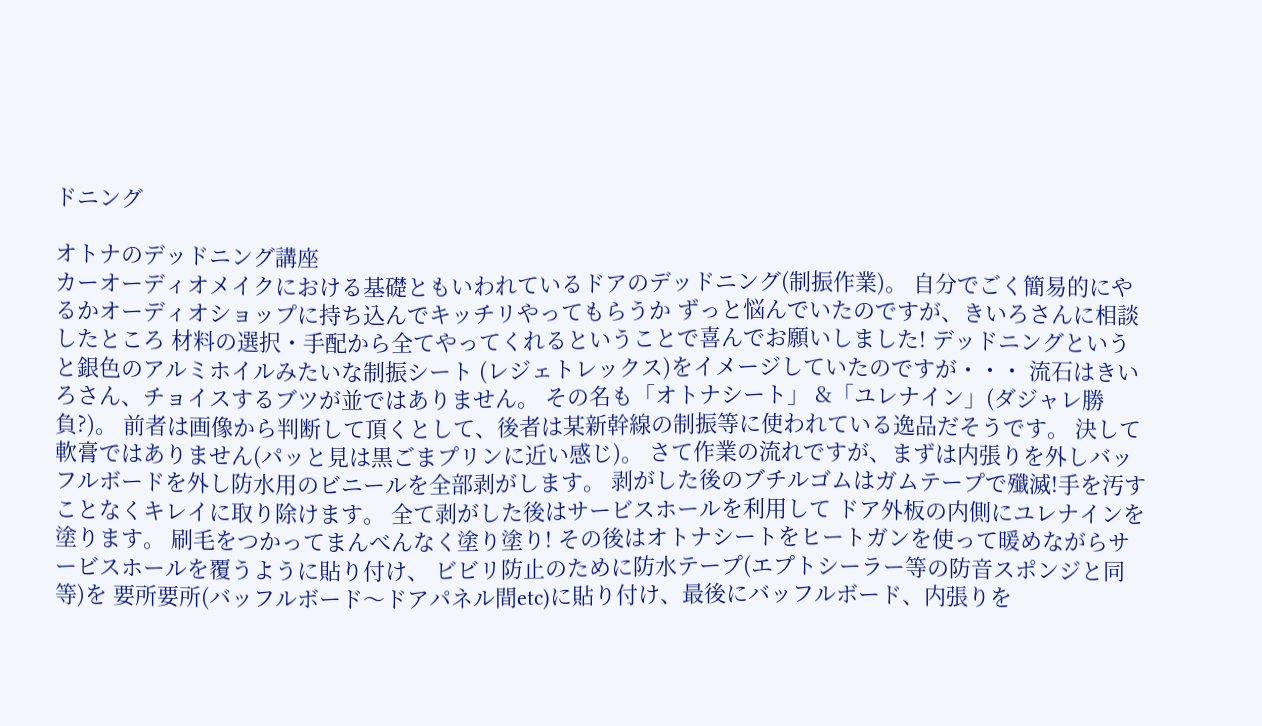ドニング

オトナのデッドニング講座
カーオーディオメイクにおける基礎ともいわれているドアのデッドニング(制振作業)。 自分でごく簡易的にやるかオーディオショップに持ち込んでキッチリやってもらうか ずっと悩んでいたのですが、きいろさんに相談したところ 材料の選択・手配から全てやってくれるということで喜んでお願いしました! デッドニングというと銀色のアルミホイルみたいな制振シート (レジェトレックス)をイメージしていたのですが・・・ 流石はきいろさん、チョイスするブツが並ではありません。 その名も「オトナシート」 &「ユレナイン」(ダジャレ勝負?)。 前者は画像から判断して頂くとして、後者は某新幹線の制振等に使われている逸品だそうです。 決して軟膏ではありません(パッと見は黒ごまプリンに近い感じ)。 さて作業の流れですが、まずは内張りを外しバッフルボードを外し防水用のビニールを全部剥がします。 剥がした後のブチルゴムはガムテープで殲滅!手を汚すことなくキレイに取り除けます。 全て剥がした後はサービスホールを利用して ドア外板の内側にユレナインを塗ります。 刷毛をつかってまんべんなく塗り塗り! その後はオトナシートをヒートガンを使って暖めながらサービスホールを覆うように貼り付け、 ビビリ防止のために防水テープ(エプトシーラー等の防音スポンジと同等)を 要所要所(バッフルボード〜ドアパネル間etc)に貼り付け、最後にバッフルボード、内張りを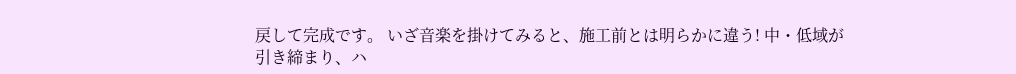戻して完成です。 いざ音楽を掛けてみると、施工前とは明らかに違う! 中・低域が引き締まり、ハ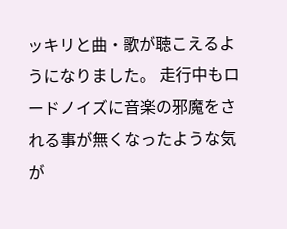ッキリと曲・歌が聴こえるようになりました。 走行中もロードノイズに音楽の邪魔をされる事が無くなったような気が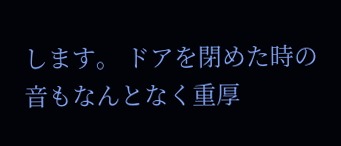します。 ドアを閉めた時の音もなんとなく重厚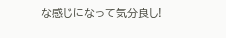な感じになって気分良し!